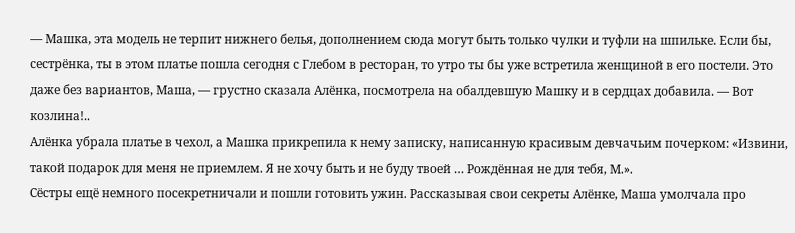— Машка, эта модель не терпит нижнего белья, дополнением сюда могут быть только чулки и туфли на шпильке. Если бы, сестрёнка, ты в этом платье пошла сегодня с Глебом в ресторан, то утро ты бы уже встретила женщиной в его постели. Это даже без вариантов, Маша, — грустно сказала Алёнка, посмотрела на обалдевшую Машку и в сердцах добавила. — Вот козлина!..
Алёнка убрала платье в чехол, а Машка прикрепила к нему записку, написанную красивым девчачьим почерком: «Извини, такой подарок для меня не приемлем. Я не хочу быть и не буду твоей … Рождённая не для тебя, М.».
Сёстры ещё немного посекретничали и пошли готовить ужин. Рассказывая свои секреты Алёнке, Маша умолчала про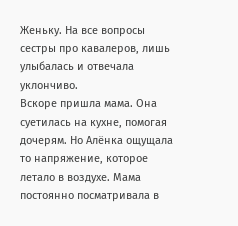Женьку. На все вопросы сестры про кавалеров, лишь улыбалась и отвечала уклончиво.
Вскоре пришла мама. Она суетилась на кухне, помогая дочерям. Но Алёнка ощущала то напряжение, которое летало в воздухе. Мама постоянно посматривала в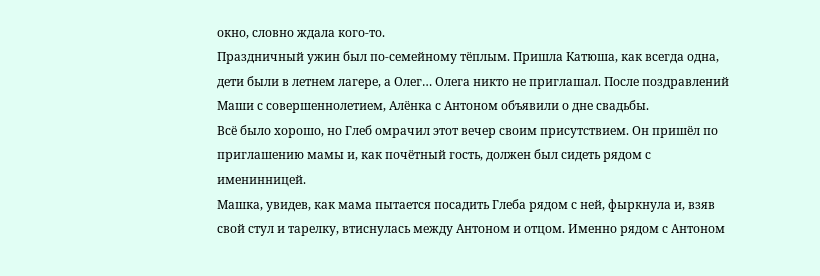окно, словно ждала кого-то.
Праздничный ужин был по-семейному тёплым. Пришла Катюша, как всегда одна, дети были в летнем лагере, а Олег… Олега никто не приглашал. После поздравлений Маши с совершеннолетием, Алёнка с Антоном объявили о дне свадьбы.
Всё было хорошо, но Глеб омрачил этот вечер своим присутствием. Он пришёл по приглашению мамы и, как почётный гость, должен был сидеть рядом с именинницей.
Машка, увидев, как мама пытается посадить Глеба рядом с ней, фыркнула и, взяв свой стул и тарелку, втиснулась между Антоном и отцом. Именно рядом с Антоном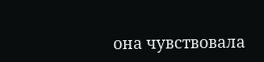она чувствовала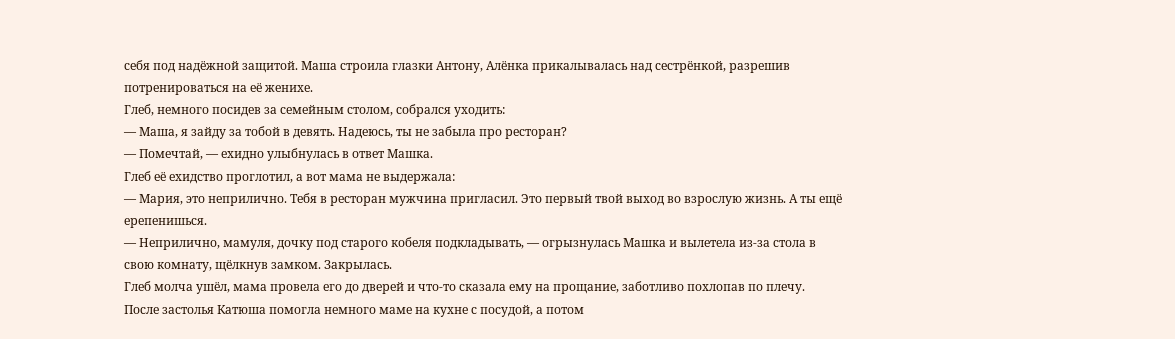себя под надёжной защитой. Маша строила глазки Антону, Алёнка прикалывалась над сестрёнкой, разрешив потренироваться на её женихе.
Глеб, немного посидев за семейным столом, собрался уходить:
— Маша, я зайду за тобой в девять. Надеюсь, ты не забыла про ресторан?
— Помечтай, — ехидно улыбнулась в ответ Машка.
Глеб её ехидство проглотил, а вот мама не выдержала:
— Мария, это неприлично. Тебя в ресторан мужчина пригласил. Это первый твой выход во взрослую жизнь. А ты ещё ерепенишься.
— Неприлично, мамуля, дочку под старого кобеля подкладывать, — огрызнулась Машка и вылетела из-за стола в свою комнату, щёлкнув замком. Закрылась.
Глеб молча ушёл, мама провела его до дверей и что-то сказала ему на прощание, заботливо похлопав по плечу.
После застолья Катюша помогла немного маме на кухне с посудой, а потом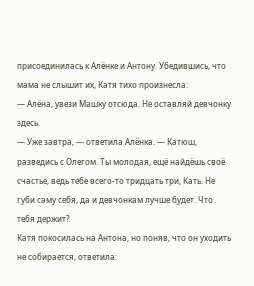присоединилась к Алёнке и Антону. Убедившись, что мама не слышит их, Катя тихо произнесла:
— Алёна, увези Машку отсюда. Не оставляй девчонку здесь.
— Уже завтра, — ответила Алёнка. — Катюш, разведись с Олегом. Ты молодая, ещё найдёшь своё счастье, ведь тебе всего-то тридцать три, Кать. Не губи саму себя, да и девчонкам лучше будет. Что тебя держит?
Катя покосилась на Антона, но поняв, что он уходить не собирается, ответила: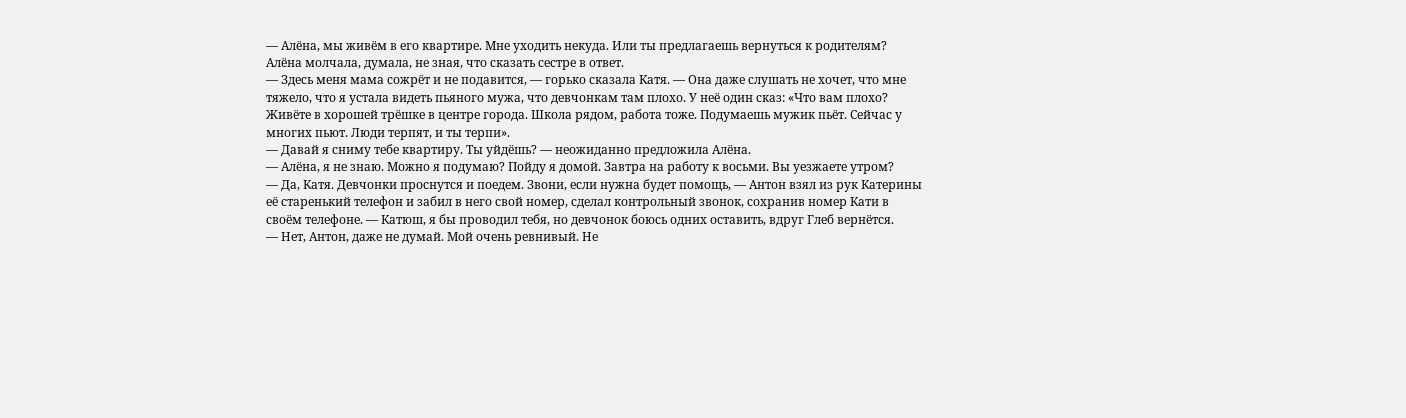— Алёна, мы живём в его квартире. Мне уходить некуда. Или ты предлагаешь вернуться к родителям?
Алёна молчала, думала, не зная, что сказать сестре в ответ.
— Здесь меня мама сожрёт и не подавится, — горько сказала Катя. — Она даже слушать не хочет, что мне тяжело, что я устала видеть пьяного мужа, что девчонкам там плохо. У неё один сказ: «Что вам плохо? Живёте в хорошей трёшке в центре города. Школа рядом, работа тоже. Подумаешь мужик пьёт. Сейчас у многих пьют. Люди терпят, и ты терпи».
— Давай я сниму тебе квартиру. Ты уйдёшь? — неожиданно предложила Алёна.
— Алёна, я не знаю. Можно я подумаю? Пойду я домой. Завтра на работу к восьми. Вы уезжаете утром?
— Да, Катя. Девчонки проснутся и поедем. Звони, если нужна будет помощь, — Антон взял из рук Катерины её старенький телефон и забил в него свой номер, сделал контрольный звонок, сохранив номер Кати в своём телефоне. — Катюш, я бы проводил тебя, но девчонок боюсь одних оставить, вдруг Глеб вернётся.
— Нет, Антон, даже не думай. Мой очень ревнивый. Не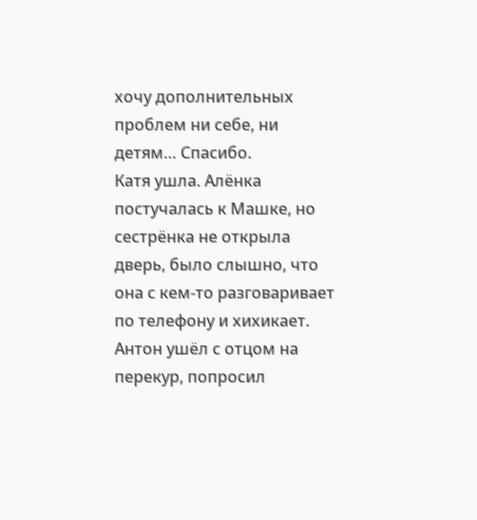хочу дополнительных проблем ни себе, ни детям… Спасибо.
Катя ушла. Алёнка постучалась к Машке, но сестрёнка не открыла дверь, было слышно, что она с кем-то разговаривает по телефону и хихикает.
Антон ушёл с отцом на перекур, попросил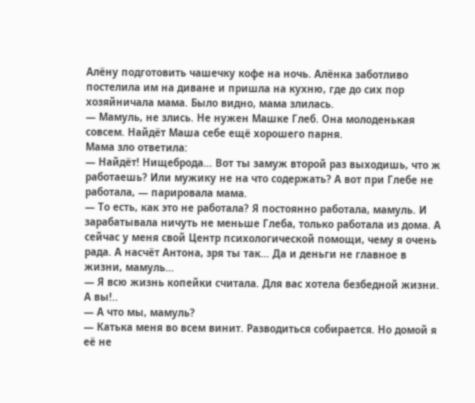Алёну подготовить чашечку кофе на ночь. Алёнка заботливо постелила им на диване и пришла на кухню, где до сих пор хозяйничала мама. Было видно, мама злилась.
— Мамуль, не злись. Не нужен Машке Глеб. Она молоденькая совсем. Найдёт Маша себе ещё хорошего парня.
Мама зло ответила:
— Найдёт! Нищеброда… Вот ты замуж второй раз выходишь, что ж работаешь? Или мужику не на что содержать? А вот при Глебе не работала, — парировала мама.
— То есть, как это не работала? Я постоянно работала, мамуль. И зарабатывала ничуть не меньше Глеба, только работала из дома. А сейчас у меня свой Центр психологической помощи, чему я очень рада. А насчёт Антона, зря ты так… Да и деньги не главное в жизни, мамуль…
— Я всю жизнь копейки считала. Для вас хотела безбедной жизни. А вы!..
— А что мы, мамуль?
— Катька меня во всем винит. Разводиться собирается. Но домой я её не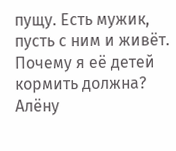пущу. Есть мужик, пусть с ним и живёт. Почему я её детей кормить должна?
Алёну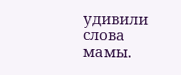удивили слова мамы.